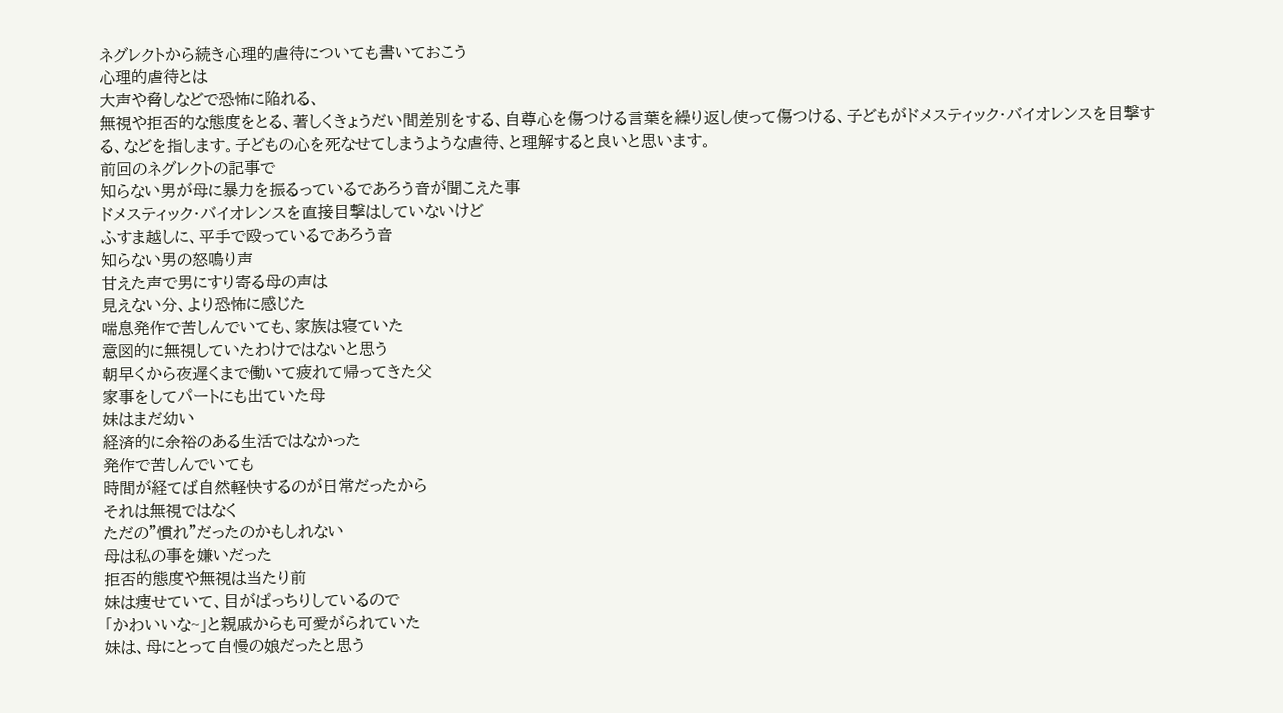ネグレクトから続き心理的虐待についても書いておこう
心理的虐待とは
大声や脅しなどで恐怖に陥れる、
無視や拒否的な態度をとる、著しくきょうだい間差別をする、自尊心を傷つける言葉を繰り返し使って傷つける、子どもがドメスティック・バイオレンスを目撃する、などを指します。子どもの心を死なせてしまうような虐待、と理解すると良いと思います。
前回のネグレクトの記事で
知らない男が母に暴力を振るっているであろう音が聞こえた事
ドメスティック・バイオレンスを直接目撃はしていないけど
ふすま越しに、平手で殴っているであろう音
知らない男の怒鳴り声
甘えた声で男にすり寄る母の声は
見えない分、より恐怖に感じた
喘息発作で苦しんでいても、家族は寝ていた
意図的に無視していたわけではないと思う
朝早くから夜遅くまで働いて疲れて帰ってきた父
家事をしてパートにも出ていた母
妹はまだ幼い
経済的に余裕のある生活ではなかった
発作で苦しんでいても
時間が経てば自然軽快するのが日常だったから
それは無視ではなく
ただの”慣れ”だったのかもしれない
母は私の事を嫌いだった
拒否的態度や無視は当たり前
妹は痩せていて、目がぱっちりしているので
「かわいいな~」と親戚からも可愛がられていた
妹は、母にとって自慢の娘だったと思う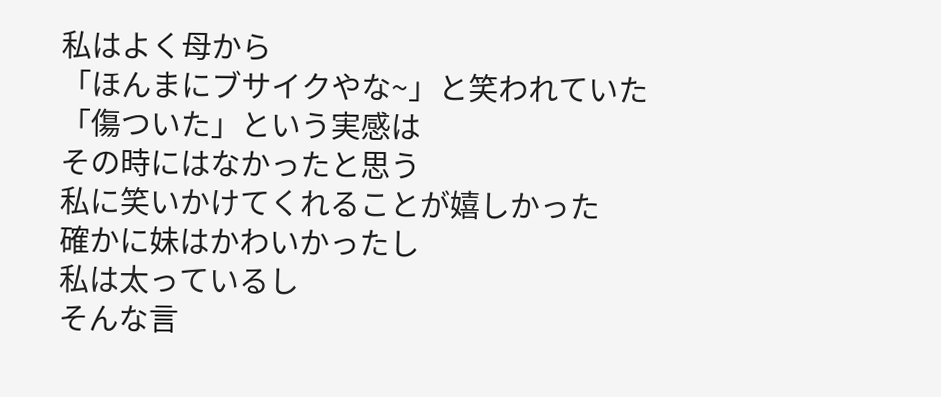私はよく母から
「ほんまにブサイクやな~」と笑われていた
「傷ついた」という実感は
その時にはなかったと思う
私に笑いかけてくれることが嬉しかった
確かに妹はかわいかったし
私は太っているし
そんな言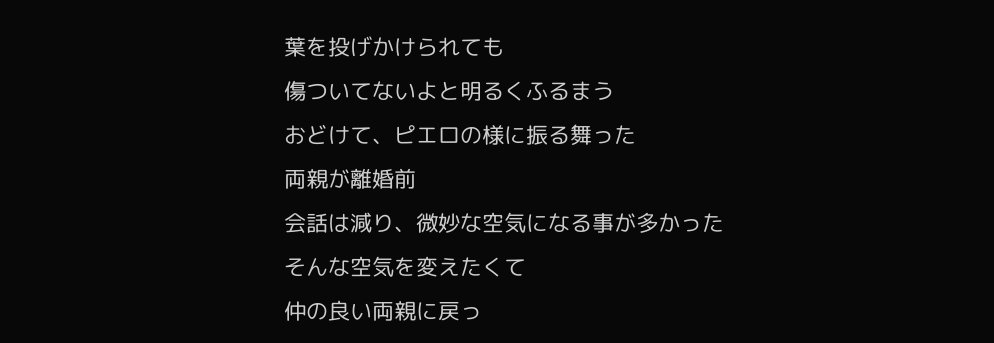葉を投げかけられても
傷ついてないよと明るくふるまう
おどけて、ピエロの様に振る舞った
両親が離婚前
会話は減り、微妙な空気になる事が多かった
そんな空気を変えたくて
仲の良い両親に戻っ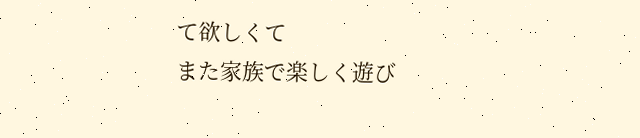て欲しくて
また家族で楽しく遊び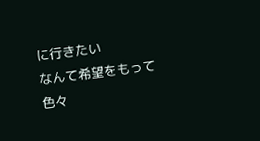に行きたい
なんて希望をもって
色々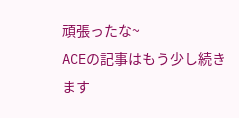頑張ったな~
ACEの記事はもう少し続きます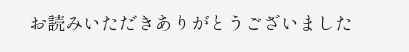お読みいただきありがとうございました